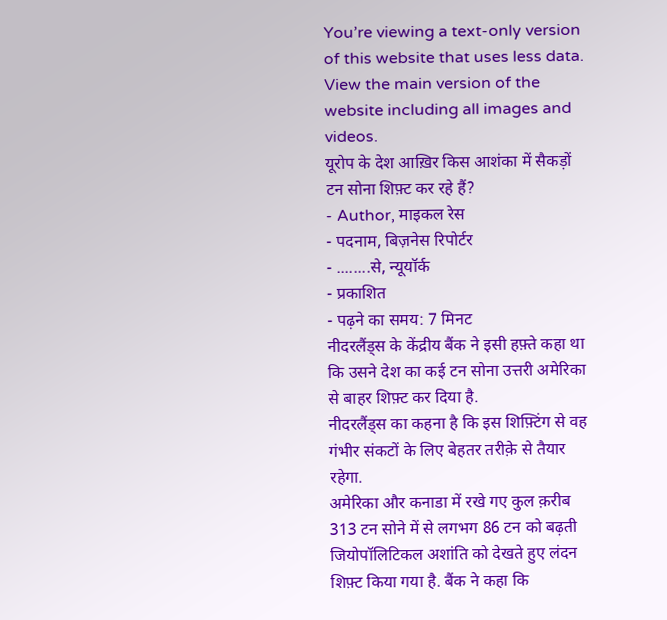You’re viewing a text-only version of this website that uses less data. View the main version of the website including all images and videos.
यूरोप के देश आख़िर किस आशंका में सैकड़ों टन सोना शिफ़्ट कर रहे हैं?
- Author, माइकल रेस
- पदनाम, बिज़नेस रिपोर्टर
- ........से, न्यूयॉर्क
- प्रकाशित
- पढ़ने का समय: 7 मिनट
नीदरलैंड्स के केंद्रीय बैंक ने इसी हफ़्ते कहा था कि उसने देश का कई टन सोना उत्तरी अमेरिका से बाहर शिफ़्ट कर दिया है.
नीदरलैंड्स का कहना है कि इस शिफ़्टिंग से वह गंभीर संकटों के लिए बेहतर तरीक़े से तैयार रहेगा.
अमेरिका और कनाडा में रखे गए कुल क़रीब 313 टन सोने में से लगभग 86 टन को बढ़ती जियोपॉलिटिकल अशांति को देखते हुए लंदन शिफ़्ट किया गया है. बैंक ने कहा कि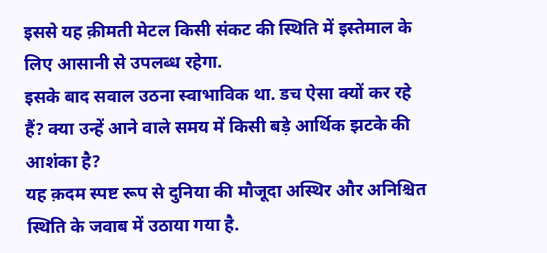इससे यह क़ीमती मेटल किसी संकट की स्थिति में इस्तेमाल के लिए आसानी से उपलब्ध रहेगा.
इसके बाद सवाल उठना स्वाभाविक था. डच ऐसा क्यों कर रहे हैं? क्या उन्हें आने वाले समय में किसी बड़े आर्थिक झटके की आशंका है?
यह क़दम स्पष्ट रूप से दुनिया की मौजूदा अस्थिर और अनिश्चित स्थिति के जवाब में उठाया गया है.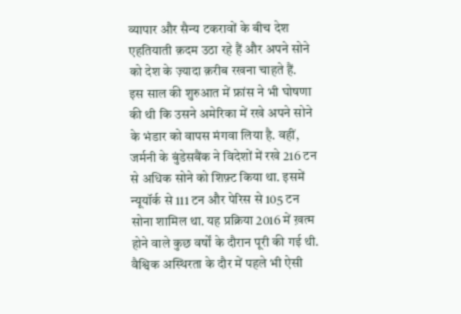व्यापार और सैन्य टकरावों के बीच देश एहतियाती क़दम उठा रहे हैं और अपने सोने को देश के ज़्यादा क़रीब रखना चाहते हैं.
इस साल की शुरुआत में फ्रांस ने भी घोषणा की थी कि उसने अमेरिका में रखे अपने सोने के भंडार को वापस मंगवा लिया है. वहीं, जर्मनी के बुंडेसबैंक ने विदेशों में रखे 216 टन से अधिक सोने को शिफ़्ट किया था. इसमें न्यूयॉर्क से 111 टन और पेरिस से 105 टन सोना शामिल था. यह प्रक्रिया 2016 में ख़त्म होने वाले कुछ वर्षों के दौरान पूरी की गई थी.
वैश्विक अस्थिरता के दौर में पहले भी ऐसी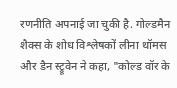रणनीति अपनाई जा चुकी है. गोल्डमैन शैक्स के शोध विश्लेषकों लीना थॉमस और डैन स्ट्रूवेन ने कहा, "कोल्ड वॉर के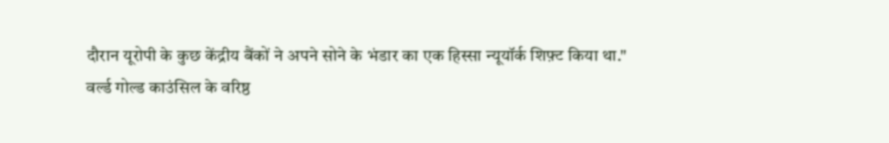दौरान यूरोपी के कुछ केंद्रीय बैंकों ने अपने सोने के भंडार का एक हिस्सा न्यूयॉर्क शिफ़्ट किया था."
वर्ल्ड गोल्ड काउंसिल के वरिष्ठ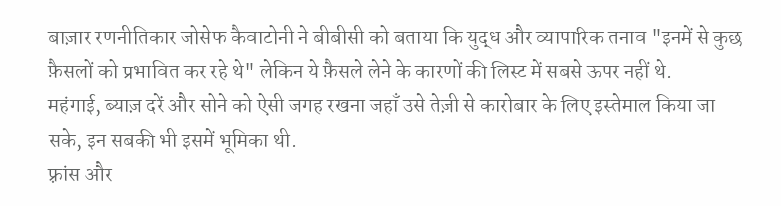बाज़ार रणनीतिकार जोसेफ कैवाटोनी ने बीबीसी को बताया कि युद्ध और व्यापारिक तनाव "इनमें से कुछ फ़ैसलों को प्रभावित कर रहे थे" लेकिन ये फ़ैसले लेने के कारणों की लिस्ट में सबसे ऊपर नहीं थे.
महंगाई, ब्याज़ दरें और सोने को ऐसी जगह रखना जहाँ उसे तेज़ी से कारोबार के लिए इस्तेमाल किया जा सके, इन सबकी भी इसमें भूमिका थी.
फ़्रांस और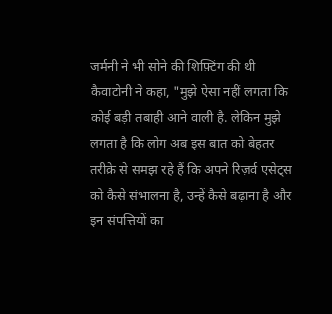जर्मनी ने भी सोने की शिफ़्टिंग की थी
कैवाटोनी ने कहा, "मुझे ऐसा नहीं लगता कि कोई बड़ी तबाही आने वाली है. लेकिन मुझे लगता है कि लोग अब इस बात को बेहतर तरीक़े से समझ रहे हैं कि अपने रिज़र्व एसेट्स को कैसे संभालना है, उन्हें कैसे बढ़ाना है और इन संपत्तियों का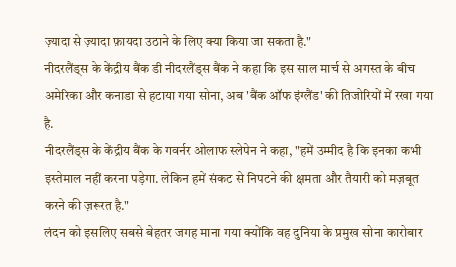ज़्यादा से ज़्यादा फ़ायदा उठाने के लिए क्या किया जा सकता है."
नीदरलैंड्स के केंद्रीय बैंक डी नीदरलैंड्स बैंक ने कहा कि इस साल मार्च से अगस्त के बीच अमेरिका और कनाडा से हटाया गया सोना, अब 'बैंक ऑफ इंग्लैंड' की तिजोरियों में रखा गया है.
नीदरलैंड्स के केंद्रीय बैंक के गवर्नर ओलाफ स्लेपेन ने कहा, "हमें उम्मीद है कि इनका कभी इस्तेमाल नहीं करना पड़ेगा. लेकिन हमें संकट से निपटने की क्षमता और तैयारी को मज़बूत करने की ज़रूरत है."
लंदन को इसलिए सबसे बेहतर जगह माना गया क्योंकि वह दुनिया के प्रमुख सोना कारोबार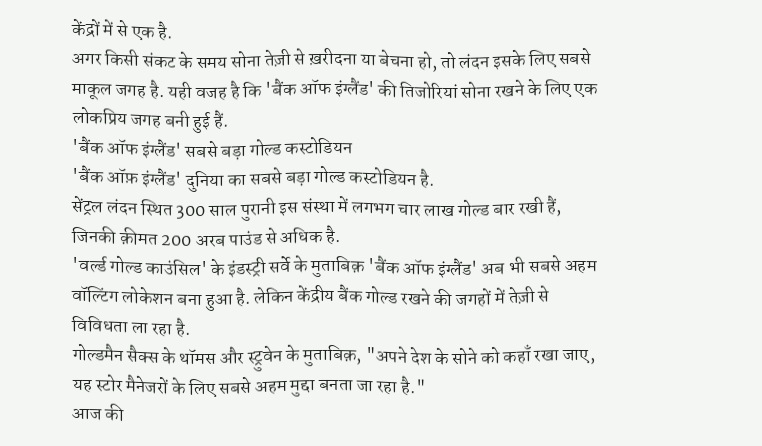केंद्रों में से एक है.
अगर किसी संकट के समय सोना तेज़ी से ख़रीदना या बेचना हो, तो लंदन इसके लिए सबसे माकूल जगह है. यही वजह है कि 'बैंक ऑफ इंग्लैंड' की तिजोरियां सोना रखने के लिए एक लोकप्रिय जगह बनी हुई हैं.
'बैंक ऑफ इंग्लैंड' सबसे बड़ा गोल्ड कस्टोडियन
'बैंक ऑफ़ इंग्लैंड' दुनिया का सबसे बड़ा गोल्ड कस्टोडियन है.
सेंट्रल लंदन स्थित 300 साल पुरानी इस संस्था में लगभग चार लाख गोल्ड बार रखी हैं, जिनकी क़ीमत 200 अरब पाउंड से अधिक है.
'वर्ल्ड गोल्ड काउंसिल' के इंडस्ट्री सर्वे के मुताबिक़ 'बैंक ऑफ इंग्लैंड' अब भी सबसे अहम वॉल्टिंग लोकेशन बना हुआ है. लेकिन केंद्रीय बैंक गोल्ड रखने की जगहों में तेज़ी से विविधता ला रहा है.
गोल्डमैन सैक्स के थॉमस और स्ट्रुवेन के मुताबिक़, "अपने देश के सोने को कहाँ रखा जाए, यह स्टोर मैनेजरों के लिए सबसे अहम मुद्दा बनता जा रहा है."
आज की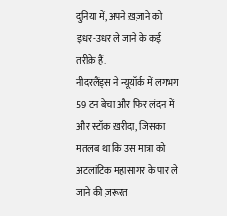दुनिया में, अपने ख़ज़ाने को इधर-उधर ले जाने के कई तरीक़े हैं.
नीदरलैंड्स ने न्यूयॉर्क में लगभग 59 टन बेचा और फिर लंदन में और स्टॉक ख़रीदा, जिसका मतलब था कि उस मात्रा को अटलांटिक महासागर के पार ले जाने की ज़रूरत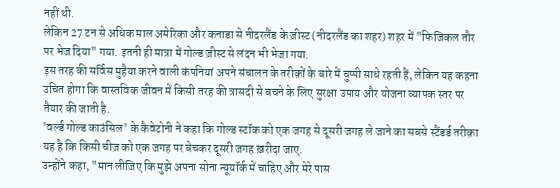नहीं थी.
लेकिन 27 टन से अधिक माल अमेरिका और कनाडा से नीदरलैंड के ज़ीस्ट (नीदरलैंड का शहर) शहर में "फिजिकल तौर पर भेज दिया" गया. इतनी ही मात्रा में गोल्ड ज़ीस्ट से लंदन भी भेजा गया.
इस तरह की सर्विस मुहैया करने वाली कंपनियां अपने संचालन के तरीक़ों के बारे में चुप्पी साधे रहती हैं, लेकिन यह कहना उचित होगा कि वास्तविक जीवन में किसी तरह की त्रासदी से बचने के लिए सुरक्षा उपाय और योजना व्यापक स्तर पर तैयार की जाती है.
'वर्ल्ड गोल्ड काउंसिल' के कैवेटोनी ने कहा कि गोल्ड स्टॉक को एक जगह से दूसरी जगह ले जाने का सबसे स्टैंडर्ड तरीक़ा यह है कि किसी चीज़ को एक जगह पर बेचकर दूसरी जगह ख़रीदा जाए.
उन्होंने कहा, "मान लीजिए कि मुझे अपना सोना न्यूयॉर्क में चाहिए और मेरे पास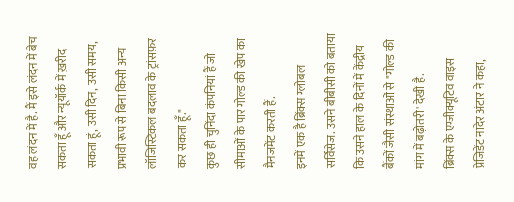वह लंदन में है. मैं इसे लंदन में बेच सकता हूँ और न्यूयॉर्क में ख़रीद सकता हूं, उसी दिन, उसी समय, प्रभावी रूप से बिना किसी अन्य लॉजिस्टिकल बदलाव के ट्रांसफ़र कर सकता हूँ."
कुछ ही चुनिंदा कंपनियां हैं जो सीमाओं के पार गोल्ड की खेप का मैनजमेंट करती हैं.
इनमें एक है ब्रिंक्स ग्लोबल सर्विसेज. उसने बीबीसी को बताया कि उसने हाल के दिनों में केंद्रीय बैंकों जैसी संस्थाओं से "गोल्ड की मांग में बढ़ोतरी' देखी है.
ब्रिंक्स के एग्जीक्यूटिव वाइस प्रेजिडेंट नादेर अंटार ने कहा,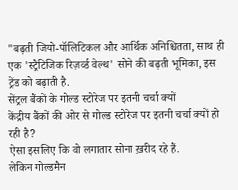"बढ़ती जियो-पॉलिटिकल और आर्थिक अनिश्चितता, साथ ही एक 'स्ट्रैटिजिक रिज़र्व्ड वेल्थ' सोने की बढ़ती भूमिका, इस ट्रेंड को बढ़ाती है.
सेंट्रल बैंकों के गोल्ड स्टोरेज पर इतनी चर्चा क्यों
केंद्रीय बैंकों की ओर से गोल्ड स्टोरेज पर इतनी चर्चा क्यों हो रही है?
ऐसा इसलिए कि वो लगातार सोना ख़रीद रहे हैं.
लेकिन गोल्डमैन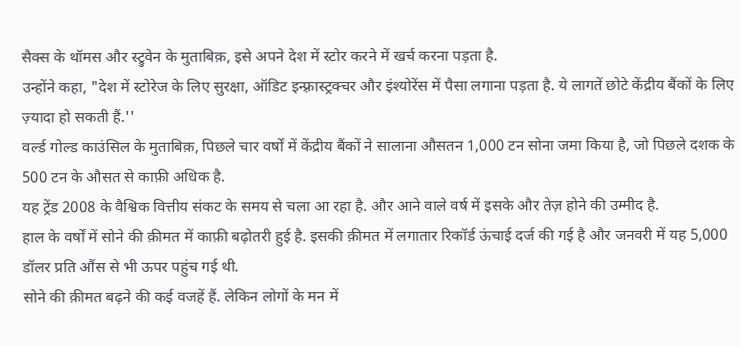सैक्स के थॉमस और स्ट्रुवेन के मुताबिक़, इसे अपने देश में स्टोर करने में खर्च करना पड़ता है.
उन्होंने कहा, "देश में स्टोरेज के लिए सुरक्षा, ऑडिट इन्फ़्रास्ट्रक्चर और इंश्योरेंस में पैसा लगाना पड़ता है. ये लागतें छोटे केंद्रीय बैंकों के लिए ज़्यादा हो सकती हैं.''
वर्ल्ड गोल्ड काउंसिल के मुताबिक़, पिछले चार वर्षों में केंद्रीय बैंकों ने सालाना औसतन 1,000 टन सोना जमा किया है, जो पिछले दशक के 500 टन के औसत से काफ़ी अधिक है.
यह ट्रेंड 2008 के वैश्विक वित्तीय संकट के समय से चला आ रहा है. और आने वाले वर्ष में इसके और तेज़ होने की उम्मीद है.
हाल के वर्षों में सोने की क़ीमत में काफ़ी बढ़ोतरी हुई है. इसकी क़ीमत में लगातार रिकॉर्ड ऊंचाई दर्ज की गई है और जनवरी में यह 5,000 डॉलर प्रति औंस से भी ऊपर पहुंच गई थी.
सोने की क़ीमत बढ़ने की कई वजहें हैं. लेकिन लोगों के मन में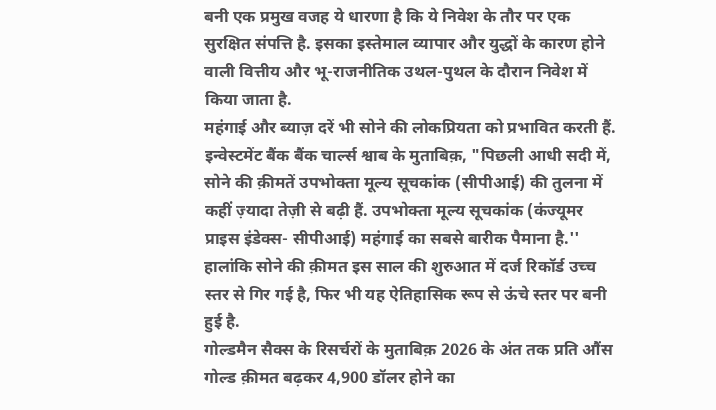बनी एक प्रमुख वजह ये धारणा है कि ये निवेश के तौर पर एक सुरक्षित संपत्ति है. इसका इस्तेमाल व्यापार और युद्धों के कारण होने वाली वित्तीय और भू-राजनीतिक उथल-पुथल के दौरान निवेश में किया जाता है.
महंगाई और ब्याज़ दरें भी सोने की लोकप्रियता को प्रभावित करती हैं.
इन्वेस्टमेंट बैंक बैंक चार्ल्स श्वाब के मुताबिक़, "पिछली आधी सदी में, सोने की क़ीमतें उपभोक्ता मूल्य सूचकांक (सीपीआई) की तुलना में कहीं ज़्यादा तेज़ी से बढ़ी हैं. उपभोक्ता मूल्य सूचकांक (कंज्यूमर प्राइस इंडेक्स- सीपीआई) महंगाई का सबसे बारीक पैमाना है.''
हालांकि सोने की क़ीमत इस साल की शुरुआत में दर्ज रिकॉर्ड उच्च स्तर से गिर गई है, फिर भी यह ऐतिहासिक रूप से ऊंचे स्तर पर बनी हुई है.
गोल्डमैन सैक्स के रिसर्चरों के मुताबिक़ 2026 के अंत तक प्रति औंस गोल्ड क़ीमत बढ़कर 4,900 डॉलर होने का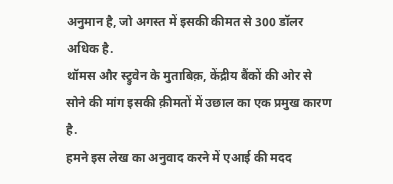अनुमान है, जो अगस्त में इसकी कीमत से 300 डॉलर अधिक है.
थॉमस और स्ट्रुवेन के मुताबिक़, केंद्रीय बैंकों की ओर से सोने की मांग इसकी क़ीमतों में उछाल का एक प्रमुख कारण है.
हमने इस लेख का अनुवाद करने में एआई की मदद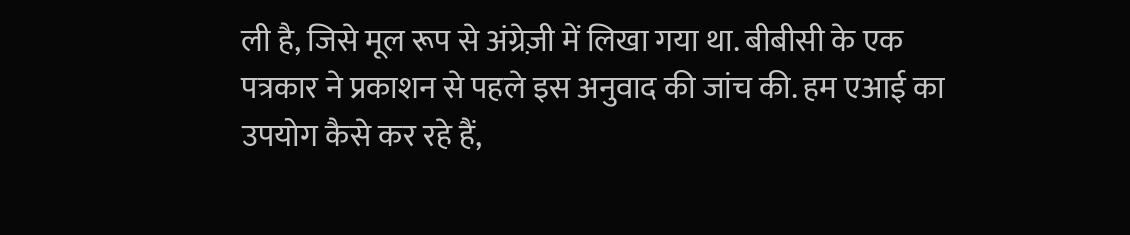ली है, जिसे मूल रूप से अंग्रेज़ी में लिखा गया था. बीबीसी के एक पत्रकार ने प्रकाशन से पहले इस अनुवाद की जांच की. हम एआई का उपयोग कैसे कर रहे हैं,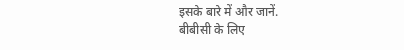इसके बारे में और जानें.
बीबीसी के लिए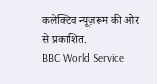कलेक्टिव न्यूज़रूम की ओर से प्रकाशित.
BBC World Service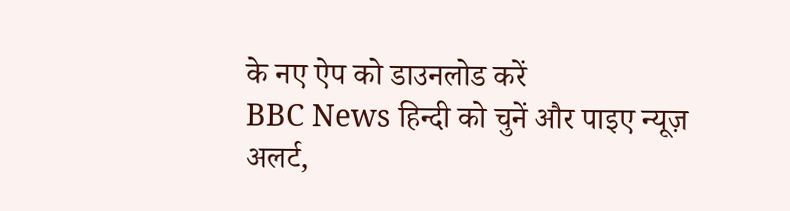के नए ऐप को डाउनलोड करें
BBC News हिन्दी को चुनें और पाइए न्यूज़ अलर्ट,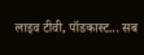लाइव टीवी, पॉडकास्ट... सब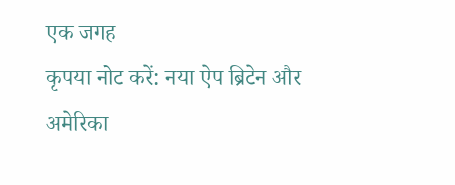एक जगह
कृपया नोट करें: नया ऐप ब्रिटेन और अमेरिका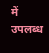में उपलब्ध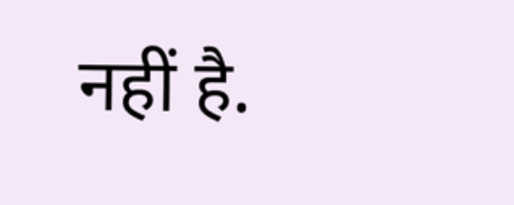नहीं है.